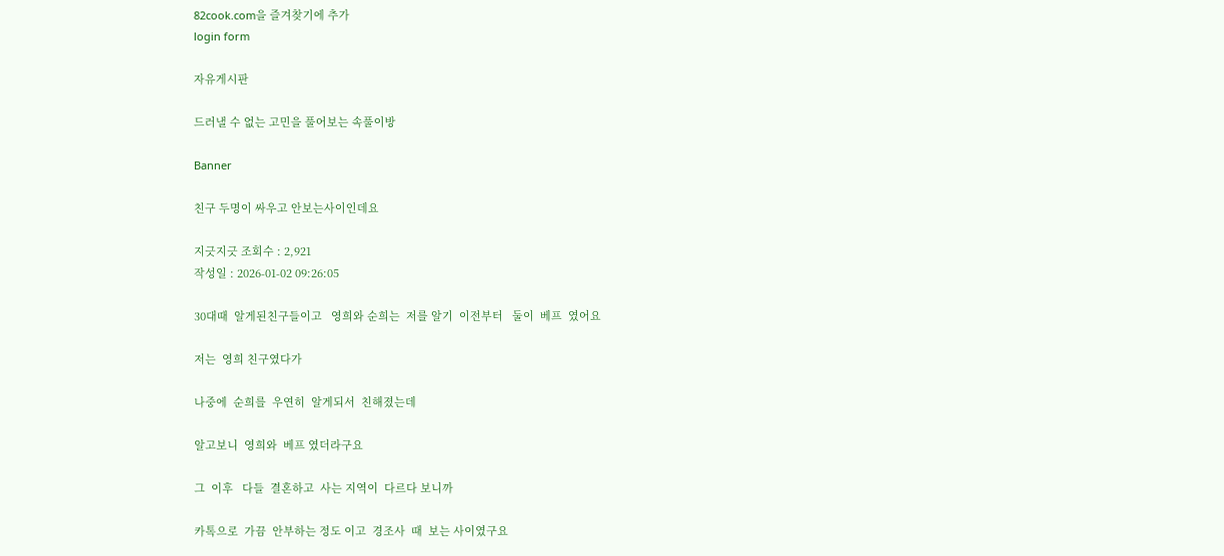82cook.com을 즐겨찾기에 추가
login form

자유게시판

드러낼 수 없는 고민을 풀어보는 속풀이방

Banner

친구 두명이 싸우고 안보는사이인데요

지긋지긋 조회수 : 2,921
작성일 : 2026-01-02 09:26:05

30대때  알게된친구들이고   영희와 순희는  저를 알기  이전부터   둘이  베프  였어요

저는  영희 친구였다가

나중에  순희를  우연히  알게되서  친해졌는데

알고보니  영희와  베프 였더라구요

그  이후   다들  결혼하고  사는 지역이  다르다 보니까

카톡으로  가끔  안부하는 정도 이고  경조사  때  보는 사이였구요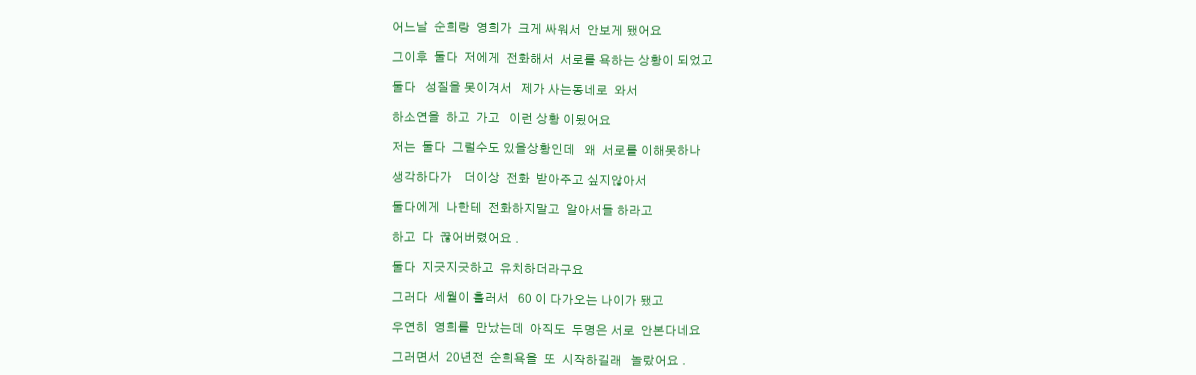어느날  순희랑  영희가  크게 싸워서  안보게 됐어요

그이후  둘다  저에게  전화해서  서로를 욕하는 상황이 되었고

둘다   성질을 못이겨서   제가 사는동네로  와서

하소연을  하고  가고   이런 상황 이됬어요

저는  둘다  그럴수도 있을상황인데   왜  서로를 이해못하나

생각하다가    더이상  전화  받아주고 싶지않아서

둘다에게  나한테  전화하지말고  알아서들 하라고

하고  다  끊어버렸어요 .

둘다  지긋지긋하고  유치하더라구요

그러다  세월이 훌러서   60 이 다가오는 나이가 됐고

우연히  영희를  만났는데  아직도  두명은 서로  안본다네요

그러면서  20년전  순희욕을  또  시작하길래   놀랐어요 .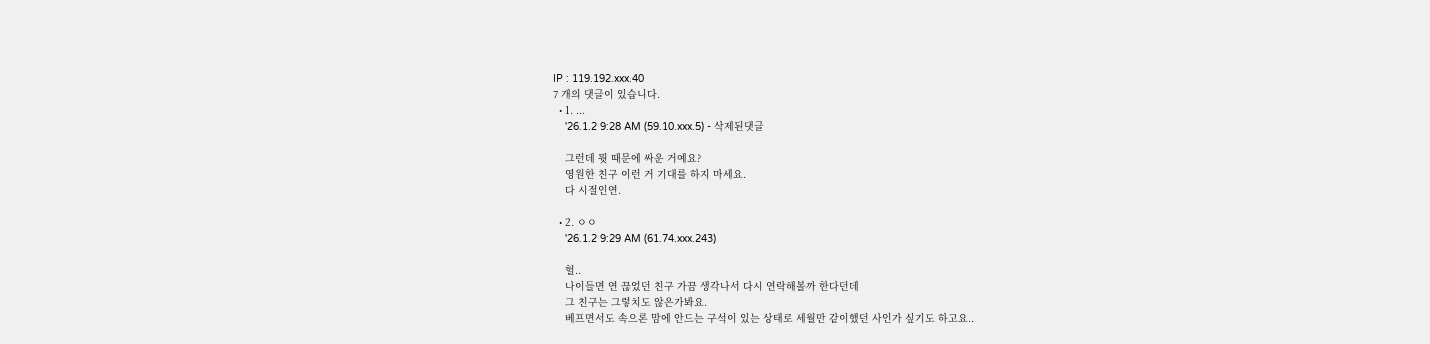IP : 119.192.xxx.40
7 개의 댓글이 있습니다.
  • 1. ...
    '26.1.2 9:28 AM (59.10.xxx.5) - 삭제된댓글

    그런데 뭣 때문에 싸운 거예요?
    영원한 친구 이런 거 기대를 하지 마세요.
    다 시절인연.

  • 2. ㅇㅇ
    '26.1.2 9:29 AM (61.74.xxx.243)

    헐..
    나이들면 연 끊었던 친구 가끔 생각나서 다시 연락해볼까 한다던데
    그 친구는 그렇치도 않은가봐요.
    베프면서도 속으론 맘에 안드는 구석이 있는 상태로 세월만 같이했던 사인가 싶기도 하고요..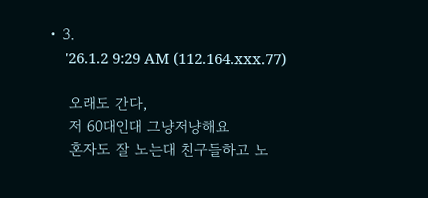• 3.
    '26.1.2 9:29 AM (112.164.xxx.77)

    오래도 간다,
    저 60대인대 그냥저냥해요
    혼자도 잘 노는대 친구들하고 노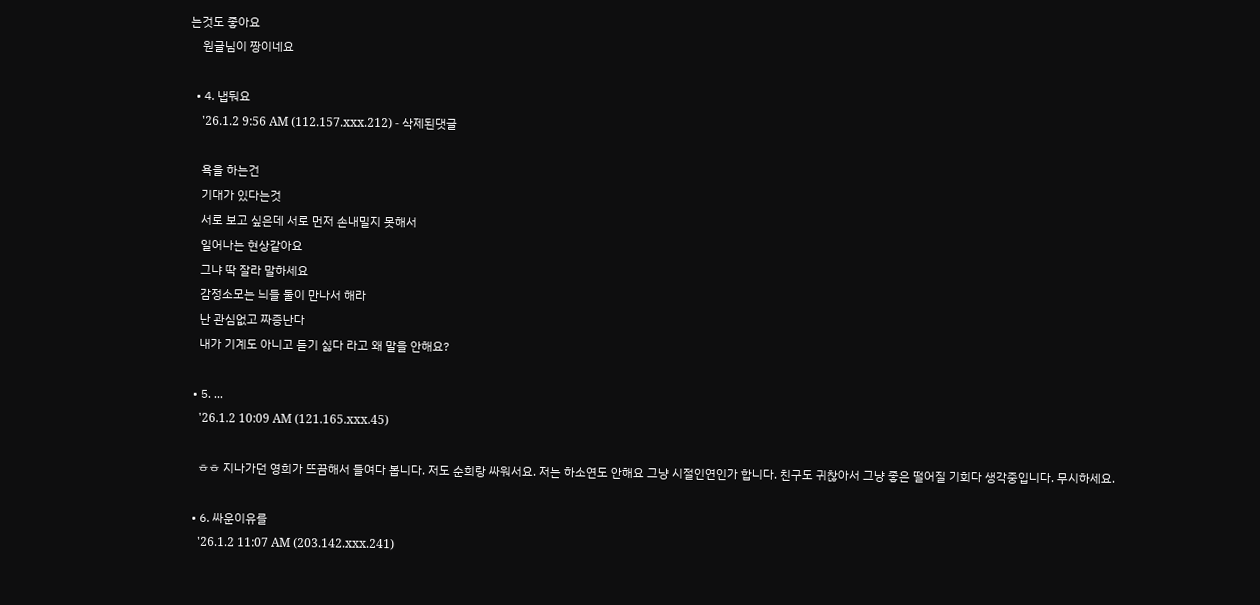는것도 좋아요
    원글님이 짱이네요

  • 4. 냅둬요
    '26.1.2 9:56 AM (112.157.xxx.212) - 삭제된댓글

    욕을 하는건
    기대가 있다는것
    서로 보고 싶은데 서로 먼저 손내밀지 못해서
    일어나는 현상같아요
    그냐 딱 잘라 말하세요
    감정소모는 늬들 둘이 만나서 해라
    난 관심없고 짜증난다
    내가 기계도 아니고 듣기 싫다 라고 왜 말을 안해요?

  • 5. ...
    '26.1.2 10:09 AM (121.165.xxx.45)

    ㅎㅎ 지나가던 영희가 뜨끔해서 들여다 봅니다. 저도 순희랑 싸워서요. 저는 하소연도 안해요 그냥 시절인연인가 합니다. 친구도 귀찮아서 그냥 좋은 떨어질 기회다 생각중입니다. 무시하세요.

  • 6. 싸운이유를
    '26.1.2 11:07 AM (203.142.xxx.241)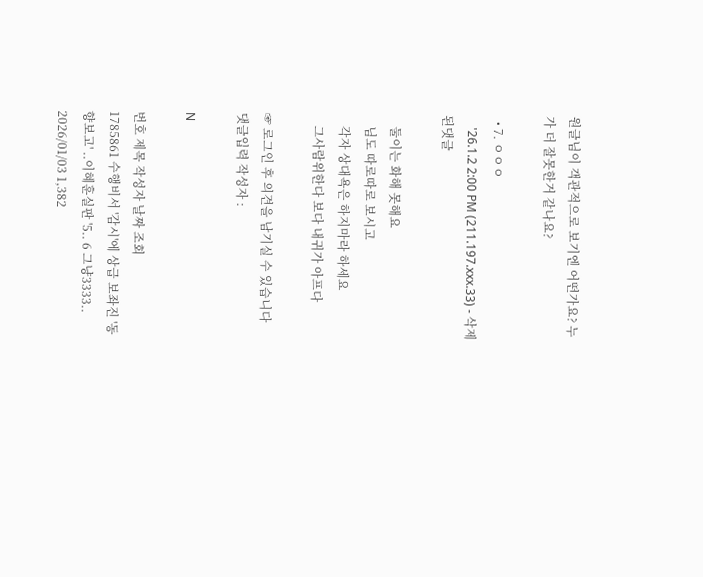원글님이 객관적으로 보기엔 어떤가요? 누가 더 잘못한거 같나요?

  • 7. ㅇㅇㅇ
    '26.1.2 2:00 PM (211.197.xxx.33) - 삭제된댓글

    둘이는 화해 못해요
    님도 따로따로 보시고
    각자 상대욕은 하지마라 하세요
    그사람위한다 보다 내귀가 아프다

☞ 로그인 후 의견을 남기실 수 있습니다
댓글입력 작성자 :

N

번호 제목 작성자 날짜 조회
1785861 수행비서 '감시'에 상급 보좌진 '동향보고' ..이혜훈실판 '5.. 6 그냥3333.. 2026/01/03 1,382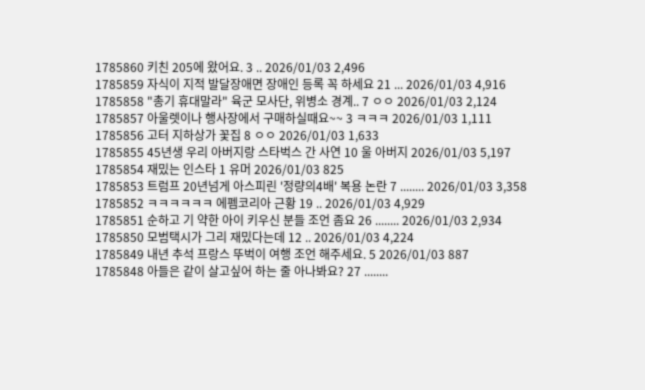1785860 키친 205에 왔어요. 3 .. 2026/01/03 2,496
1785859 자식이 지적 발달장애면 장애인 등록 꼭 하세요 21 ... 2026/01/03 4,916
1785858 "총기 휴대말라" 육군 모사단, 위병소 경계.. 7 ㅇㅇ 2026/01/03 2,124
1785857 아울렛이나 행사장에서 구매하실때요~~ 3 ㅋㅋㅋ 2026/01/03 1,111
1785856 고터 지하상가 꽃집 8 ㅇㅇ 2026/01/03 1,633
1785855 45년생 우리 아버지랑 스타벅스 간 사연 10 울 아버지 2026/01/03 5,197
1785854 재밌는 인스타 1 유머 2026/01/03 825
1785853 트럼프 20년넘게 아스피린 '정량의4배' 복용 논란 7 ........ 2026/01/03 3,358
1785852 ㅋㅋㅋㅋㅋㅋ 에펨코리아 근황 19 .. 2026/01/03 4,929
1785851 순하고 기 약한 아이 키우신 분들 조언 좀요 26 ........ 2026/01/03 2,934
1785850 모범택시가 그리 재밌다는데 12 .. 2026/01/03 4,224
1785849 내년 추석 프랑스 뚜벅이 여행 조언 해주세요. 5 2026/01/03 887
1785848 아들은 같이 살고싶어 하는 줄 아나봐요? 27 ........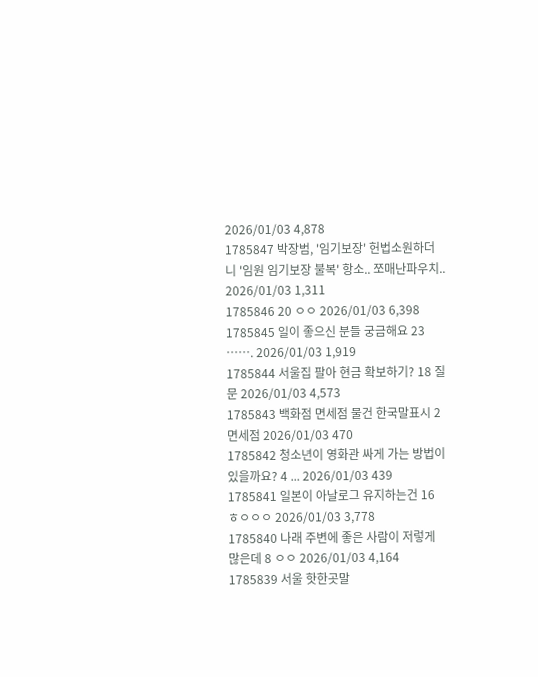2026/01/03 4,878
1785847 박장범, '임기보장' 헌법소원하더니 '임원 임기보장 불복' 항소.. 쪼매난파우치.. 2026/01/03 1,311
1785846 20 ㅇㅇ 2026/01/03 6,398
1785845 일이 좋으신 분들 궁금해요 23 ……. 2026/01/03 1,919
1785844 서울집 팔아 현금 확보하기? 18 질문 2026/01/03 4,573
1785843 백화점 면세점 물건 한국말표시 2 면세점 2026/01/03 470
1785842 청소년이 영화관 싸게 가는 방법이 있을까요? 4 ... 2026/01/03 439
1785841 일본이 아날로그 유지하는건 16 ㅎㅇㅇㅇ 2026/01/03 3,778
1785840 나래 주변에 좋은 사람이 저렇게 많은데 8 ㅇㅇ 2026/01/03 4,164
1785839 서울 핫한곳말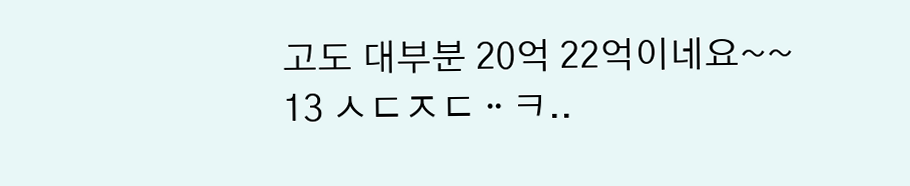고도 대부분 20억 22억이네요~~ 13 ㅅㄷㅈㄷᆢㅋ..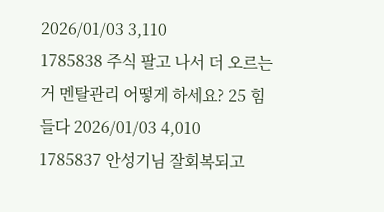2026/01/03 3,110
1785838 주식 팔고 나서 더 오르는 거 멘탈관리 어떻게 하세요? 25 힘들다 2026/01/03 4,010
1785837 안성기님 잘회복되고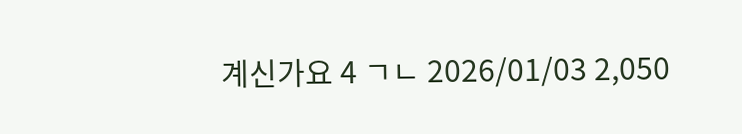계신가요 4 ㄱㄴ 2026/01/03 2,050